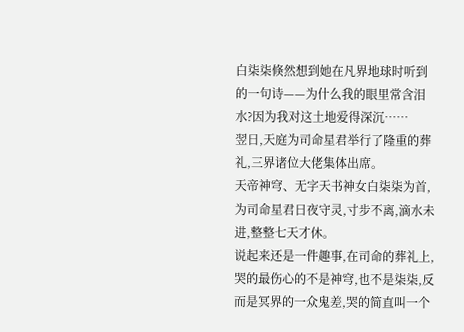白柒柒倏然想到她在凡界地球时听到的一句诗——为什么我的眼里常含泪水?因为我对这土地爱得深沉……
翌日,天庭为司命星君举行了隆重的葬礼,三界诸位大佬集体出席。
天帝神穹、无字天书神女白柒柒为首,为司命星君日夜守灵,寸步不离,滴水未进,整整七天才休。
说起来还是一件趣事,在司命的葬礼上,哭的最伤心的不是神穹,也不是柒柒,反而是冥界的一众鬼差,哭的简直叫一个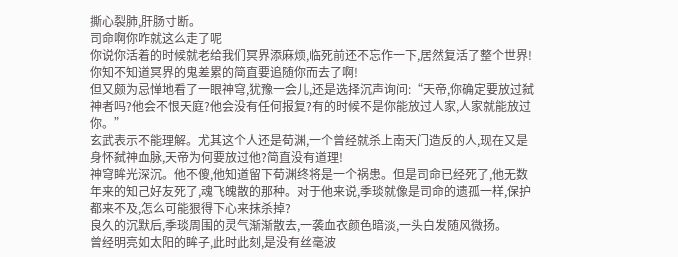撕心裂肺,肝肠寸断。
司命啊你咋就这么走了呢
你说你活着的时候就老给我们冥界添麻烦,临死前还不忘作一下,居然复活了整个世界!你知不知道冥界的鬼差累的简直要追随你而去了啊!
但又颇为忌惮地看了一眼神穹,犹豫一会儿,还是选择沉声询问:“天帝,你确定要放过弑神者吗?他会不恨天庭?他会没有任何报复?有的时候不是你能放过人家,人家就能放过你。”
玄武表示不能理解。尤其这个人还是荀渊,一个曾经就杀上南天门造反的人,现在又是身怀弑神血脉,天帝为何要放过他?简直没有道理!
神穹眸光深沉。他不傻,他知道留下荀渊终将是一个祸患。但是司命已经死了,他无数年来的知己好友死了,魂飞魄散的那种。对于他来说,季琰就像是司命的遗孤一样,保护都来不及,怎么可能狠得下心来抹杀掉?
良久的沉默后,季琰周围的灵气渐渐散去,一袭血衣颜色暗淡,一头白发随风微扬。
曾经明亮如太阳的眸子,此时此刻,是没有丝毫波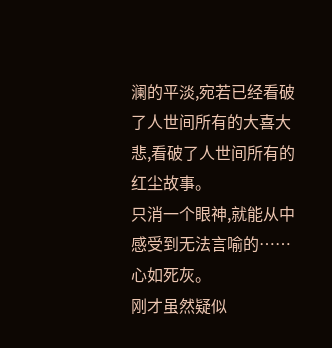澜的平淡,宛若已经看破了人世间所有的大喜大悲,看破了人世间所有的红尘故事。
只消一个眼神,就能从中感受到无法言喻的……心如死灰。
刚才虽然疑似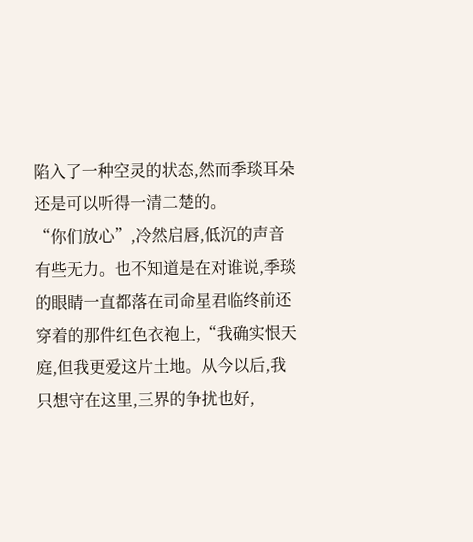陷入了一种空灵的状态,然而季琰耳朵还是可以听得一清二楚的。
“你们放心”,冷然启唇,低沉的声音有些无力。也不知道是在对谁说,季琰的眼睛一直都落在司命星君临终前还穿着的那件红色衣袍上,“我确实恨天庭,但我更爱这片土地。从今以后,我只想守在这里,三界的争扰也好,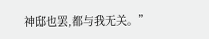神邸也罢,都与我无关。”